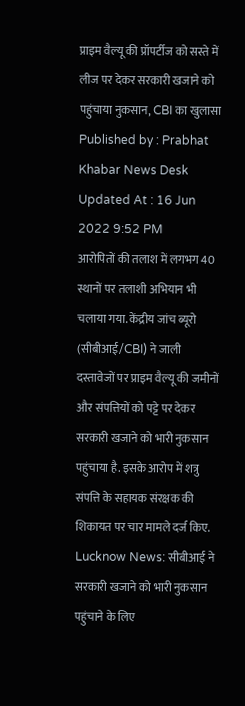प्राइम वैल्यू की प्रॉपर्टीज को सस्ते में लीज पर देकर सरकारी खजाने को पहुंचाया नुकसान, CBI का खुलासा
Published by : Prabhat Khabar News Desk Updated At : 16 Jun 2022 9:52 PM
आरोपितों की तलाश में लगभग 40 स्थानों पर तलाशी अभियान भी चलाया गया. केंद्रीय जांच ब्यूरो (सीबीआई/CBI) ने जाली दस्तावेजों पर प्राइम वैल्यू की जमीनों और संपत्तियों को पट्टे पर देकर सरकारी खजाने को भारी नुकसान पहुंचाया है. इसके आरोप में शत्रु संपत्ति के सहायक संरक्षक की शिकायत पर चार मामले दर्ज किए.
Lucknow News: सीबीआई ने सरकारी खजाने को भारी नुकसान पहुंचाने के लिए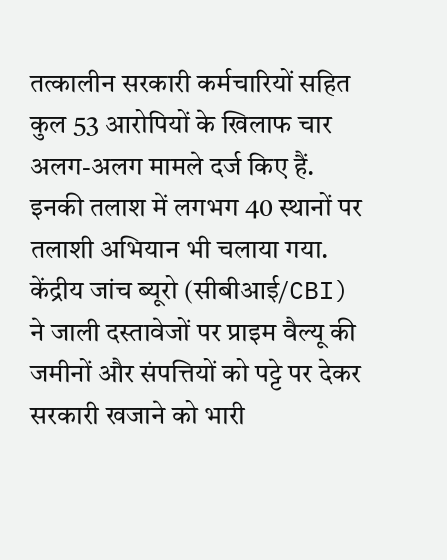तत्कालीन सरकारी कर्मचारियों सहित कुल 53 आरोपियों के खिलाफ चार अलग-अलग मामले दर्ज किए हैं. इनकी तलाश में लगभग 40 स्थानों पर तलाशी अभियान भी चलाया गया. केंद्रीय जांच ब्यूरो (सीबीआई/CBI) ने जाली दस्तावेजों पर प्राइम वैल्यू की जमीनों और संपत्तियों को पट्टे पर देकर सरकारी खजाने को भारी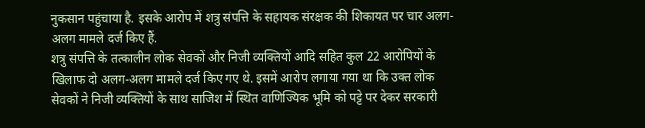नुकसान पहुंचाया है. इसके आरोप में शत्रु संपत्ति के सहायक संरक्षक की शिकायत पर चार अलग-अलग मामले दर्ज किए हैं.
शत्रु संपत्ति के तत्कालीन लोक सेवकों और निजी व्यक्तियों आदि सहित कुल 22 आरोपियों के खिलाफ दो अलग-अलग मामले दर्ज किए गए थे. इसमें आरोप लगाया गया था कि उक्त लोक सेवकों ने निजी व्यक्तियों के साथ साजिश में स्थित वाणिज्यिक भूमि को पट्टे पर देकर सरकारी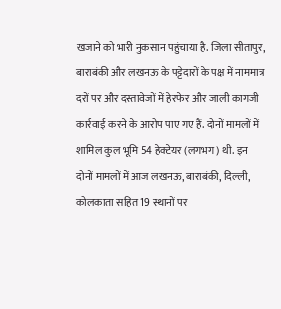खजाने को भारी नुकसान पहुंचाया है. जिला सीतापुर, बाराबंकी और लखनऊ के पट्टेदारों के पक्ष में नाममात्र दरों पर और दस्तावेजों में हेरफेर और जाली कागजी कार्रवाई करने के आरोप पाए गए हैं. दोनों मामलों में शामिल कुल भूमि 54 हेक्टेयर (लगभग) थी. इन दोनों मामलों में आज लखनऊ, बाराबंकी, दिल्ली, कोलकाता सहित 19 स्थानों पर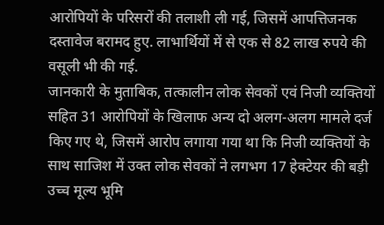आरोपियों के परिसरों की तलाशी ली गई, जिसमें आपत्तिजनक दस्तावेज बरामद हुए. लाभार्थियों में से एक से 82 लाख रुपये की वसूली भी की गई.
जानकारी के मुताबिक, तत्कालीन लोक सेवकों एवं निजी व्यक्तियों सहित 31 आरोपियों के खिलाफ अन्य दो अलग-अलग मामले दर्ज किए गए थे, जिसमें आरोप लगाया गया था कि निजी व्यक्तियों के साथ साजिश में उक्त लोक सेवकों ने लगभग 17 हेक्टेयर की बड़ी उच्च मूल्य भूमि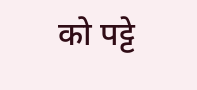को पट्टे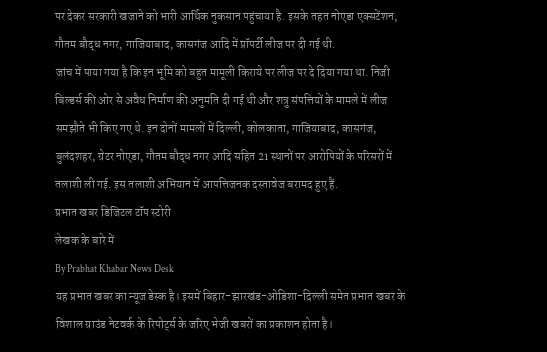पर देकर सरकारी खजाने को भारी आर्थिक नुकसान पहुंचाया है. इसके तहत नोएडा एक्सटेंशन, गौतम बौद्ध नगर, गाजियाबाद, कासगंज आदि में प्रॉपर्टी लीज पर दी गई थी.
जांच में पाया गया है कि इन भूमि को बहुत मामूली किराये पर लीज पर दे दिया गया था. निजी बिल्डर्स की ओर से अवैध निर्माण की अनुमति दी गई थी और शत्रु संपत्तियों के मामले में लीज समझौते भी किए गए थे. इन दोनों मामलों में दिल्ली, कोलकाता, गाजियाबाद, कासगंज, बुलंदशहर, ग्रेटर नोएडा, गौतम बौद्ध नगर आदि सहित 21 स्थानों पर आरोपियों के परिसरों में तलाशी ली गई. इस तलाशी अभियान में आपत्तिजनक दस्तावेज बरामद हुए हैं.
प्रभात खबर डिजिटल टॉप स्टोरी
लेखक के बारे में
By Prabhat Khabar News Desk
यह प्रभात खबर का न्यूज डेस्क है। इसमें बिहार-झारखंड-ओडिशा-दिल्ली समेत प्रभात खबर के विशाल ग्राउंड नेटवर्क के रिपोर्ट्स के जरिए भेजी खबरों का प्रकाशन होता है।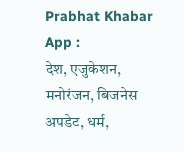Prabhat Khabar App :
देश, एजुकेशन, मनोरंजन, बिजनेस अपडेट, धर्म,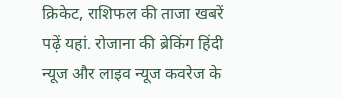क्रिकेट, राशिफल की ताजा खबरें पढ़ें यहां. रोजाना की ब्रेकिंग हिंदी न्यूज और लाइव न्यूज कवरेज के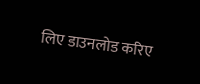लिए डाउनलोड करिए